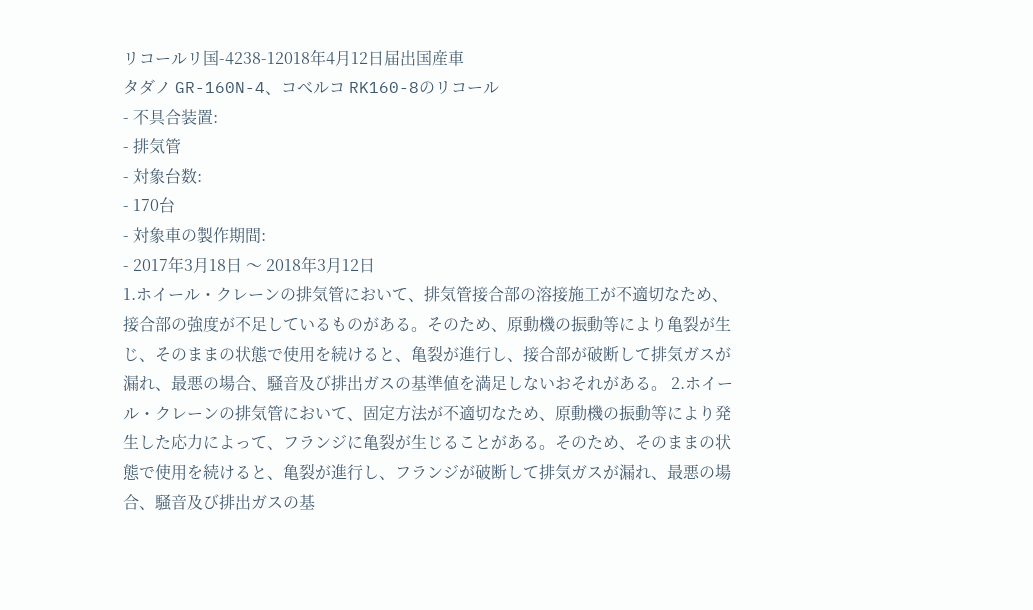リコールリ国-4238-12018年4月12日届出国産車
タダノ GR-160N-4、コべルコ RK160-8のリコール
- 不具合装置:
- 排気管
- 対象台数:
- 170台
- 対象車の製作期間:
- 2017年3月18日 〜 2018年3月12日
1.ホイール・クレーンの排気管において、排気管接合部の溶接施工が不適切なため、接合部の強度が不足しているものがある。そのため、原動機の振動等により亀裂が生じ、そのままの状態で使用を続けると、亀裂が進行し、接合部が破断して排気ガスが漏れ、最悪の場合、騒音及び排出ガスの基準値を満足しないおそれがある。 2.ホイール・クレーンの排気管において、固定方法が不適切なため、原動機の振動等により発生した応力によって、フランジに亀裂が生じることがある。そのため、そのままの状態で使用を続けると、亀裂が進行し、フランジが破断して排気ガスが漏れ、最悪の場合、騒音及び排出ガスの基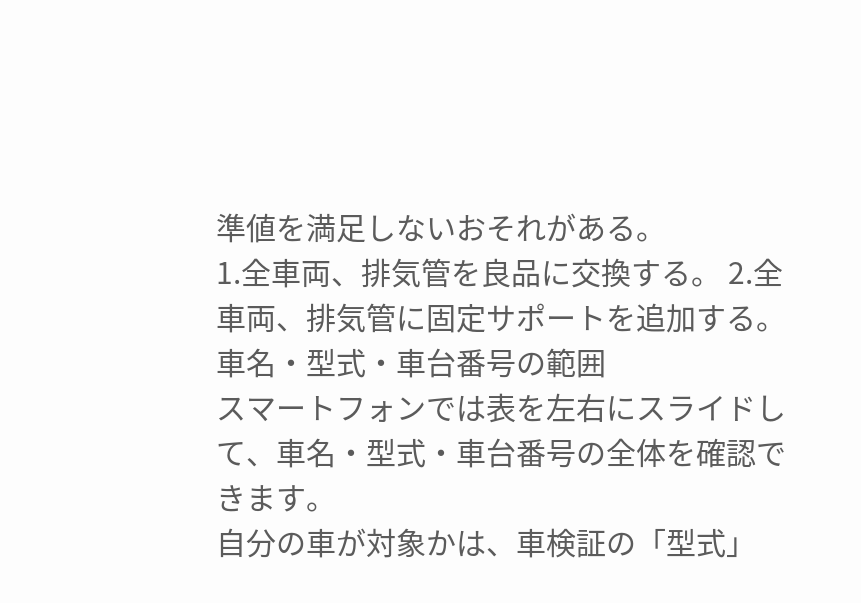準値を満足しないおそれがある。
1.全車両、排気管を良品に交換する。 2.全車両、排気管に固定サポートを追加する。
車名・型式・車台番号の範囲
スマートフォンでは表を左右にスライドして、車名・型式・車台番号の全体を確認できます。
自分の車が対象かは、車検証の「型式」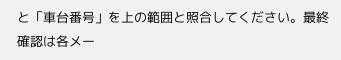と「車台番号」を上の範囲と照合してください。最終確認は各メー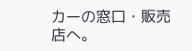カーの窓口・販売店へ。